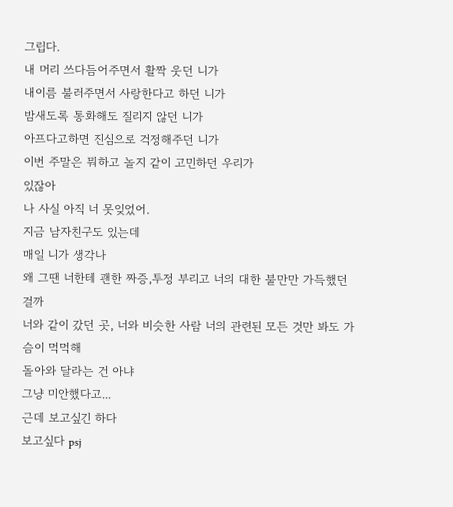그립다.
내 머리 쓰다듬어주면서 활짝 웃던 니가
내이름 불러주면서 사랑한다고 하던 니가
밤새도록 통화해도 질리지 않던 니가
아프다고하면 진심으로 걱정해주던 니가
이번 주말은 뭐하고 놀지 같이 고민하던 우리가
있잖아
나 사실 아직 너 못잊었어.
지금 남자친구도 있는데
매일 니가 생각나
왜 그땐 너한테 괜한 짜증,투정 부리고 너의 대한 불만만 가득했던 걸까
너와 같이 갔던 곳, 너와 비슷한 사람 너의 관련된 모든 것만 봐도 가슴이 먹먹해
돌아와 달라는 건 아냐
그냥 미안했다고...
근데 보고싶긴 하다
보고싶다 psj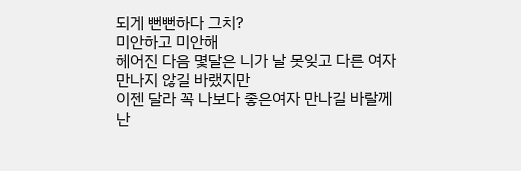되게 뻔뻔하다 그치?
미안하고 미안해
헤어진 다음 몇달은 니가 날 못잊고 다른 여자 만나지 않길 바랬지만
이젠 달라 꼭 나보다 좋은여자 만나길 바랄께
난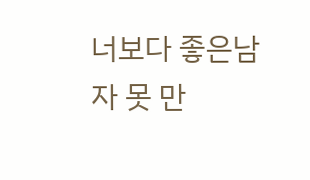너보다 좋은남자 못 만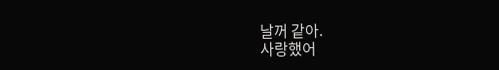날꺼 같아.
사랑했어